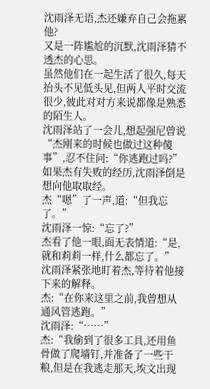沈雨泽无语,杰还嫌弃自己会拖累他?
又是一阵尴尬的沉默,沈雨泽猜不透杰的心思。
虽然他们在一起生活了很久,每天抬头不见低头见,但两人平时交流很少,彼此对对方来说都像是熟悉的陌生人。
沈雨泽站了一会儿,想起强尼曾说“杰刚来的时候也做过这种傻事”,忍不住问:“你逃跑过吗?”
如果杰有失败的经历,沈雨泽倒是想向他取取经。
杰“嗯”了一声,道:“但我忘了。”
沈雨泽一惊:“忘了?”
杰看了他一眼,面无表情道:“是,就和莉莉一样,什么都忘了。”
沈雨泽紧张地盯着杰,等待着他接下来的解释。
杰:“在你来这里之前,我曾想从通风管逃跑。”
沈雨泽:“……”
杰:“我偷到了很多工具,还用鱼骨做了爬墙钉,并准备了一些干粮,但是在我逃走那天,埃文出现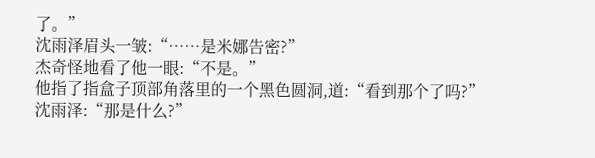了。”
沈雨泽眉头一皱:“……是米娜告密?”
杰奇怪地看了他一眼:“不是。”
他指了指盒子顶部角落里的一个黑色圆洞,道:“看到那个了吗?”
沈雨泽:“那是什么?”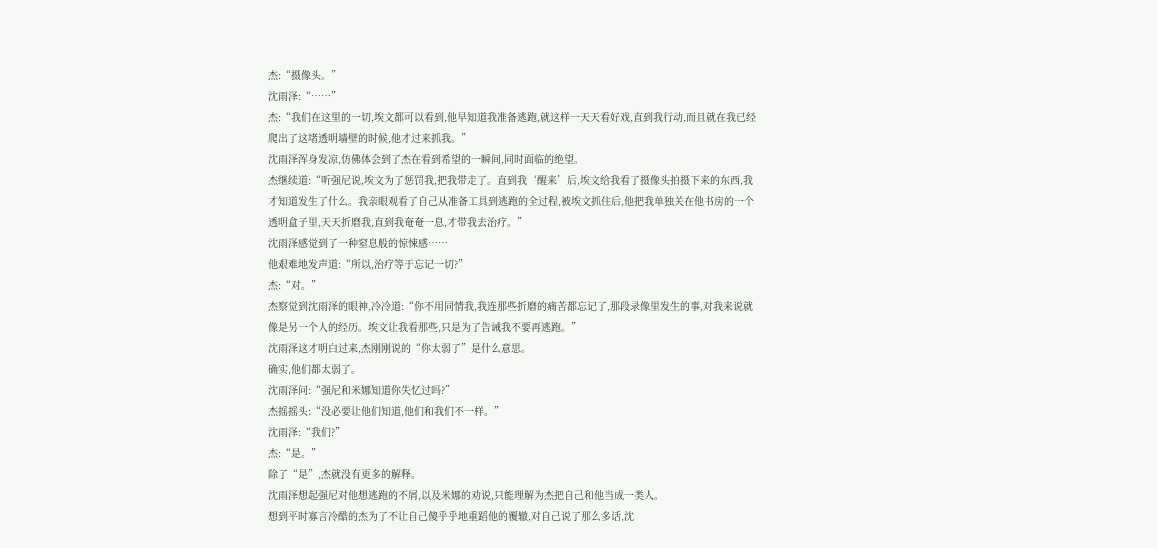杰:“摄像头。”
沈雨泽:“……”
杰:“我们在这里的一切,埃文都可以看到,他早知道我准备逃跑,就这样一天天看好戏,直到我行动,而且就在我已经爬出了这堵透明墙壁的时候,他才过来抓我。”
沈雨泽浑身发凉,仿佛体会到了杰在看到希望的一瞬间,同时面临的绝望。
杰继续道:“听强尼说,埃文为了惩罚我,把我带走了。直到我‘醒来’后,埃文给我看了摄像头拍摄下来的东西,我才知道发生了什么。我亲眼观看了自己从准备工具到逃跑的全过程,被埃文抓住后,他把我单独关在他书房的一个透明盒子里,天天折磨我,直到我奄奄一息,才带我去治疗。”
沈雨泽感觉到了一种窒息般的惊悚感……
他艰难地发声道:“所以,治疗等于忘记一切?”
杰:“对。”
杰察觉到沈雨泽的眼神,冷冷道:“你不用同情我,我连那些折磨的痛苦都忘记了,那段录像里发生的事,对我来说就像是另一个人的经历。埃文让我看那些,只是为了告诫我不要再逃跑。”
沈雨泽这才明白过来,杰刚刚说的“你太弱了”是什么意思。
确实,他们都太弱了。
沈雨泽问:“强尼和米娜知道你失忆过吗?”
杰摇摇头:“没必要让他们知道,他们和我们不一样。”
沈雨泽:“我们?”
杰:“是。”
除了“是”,杰就没有更多的解释。
沈雨泽想起强尼对他想逃跑的不屑,以及米娜的劝说,只能理解为杰把自己和他当成一类人。
想到平时寡言冷酷的杰为了不让自己傻乎乎地重蹈他的覆辙,对自己说了那么多话,沈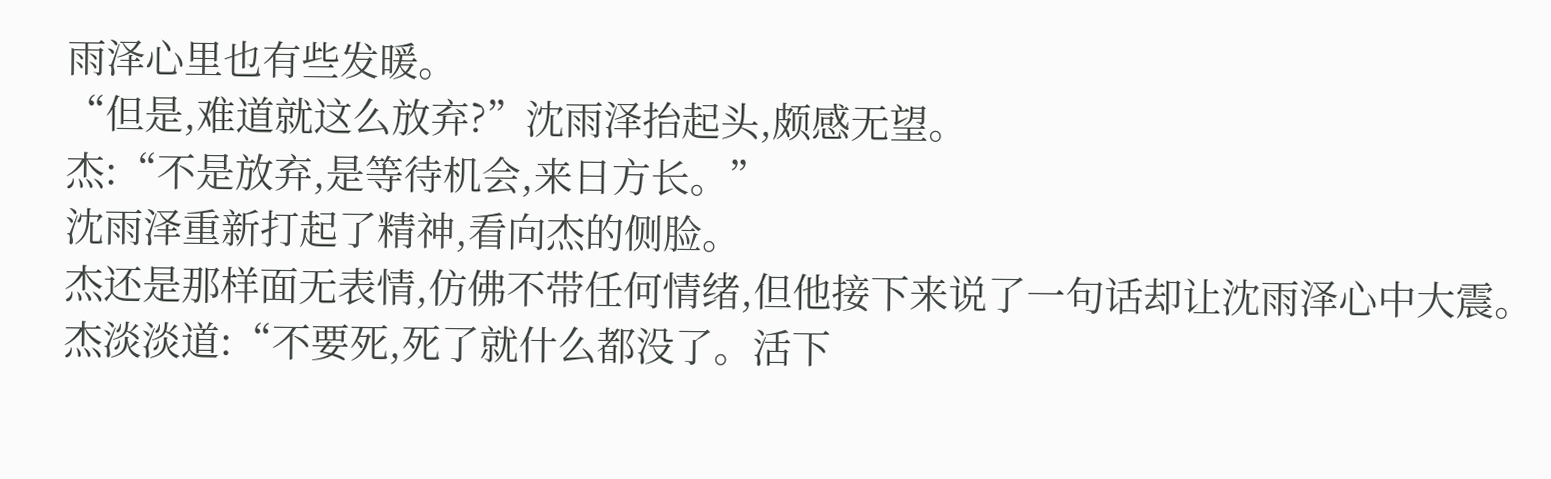雨泽心里也有些发暖。
“但是,难道就这么放弃?”沈雨泽抬起头,颇感无望。
杰:“不是放弃,是等待机会,来日方长。”
沈雨泽重新打起了精神,看向杰的侧脸。
杰还是那样面无表情,仿佛不带任何情绪,但他接下来说了一句话却让沈雨泽心中大震。
杰淡淡道:“不要死,死了就什么都没了。活下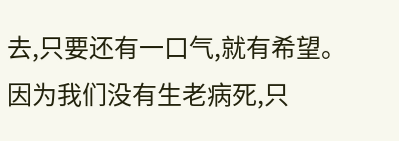去,只要还有一口气,就有希望。因为我们没有生老病死,只